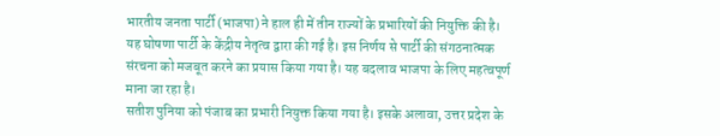भारतीय जनता पार्टी (भाजपा) ने हाल ही में तीन राज्यों के प्रभारियों की नियुक्ति की है। यह घोषणा पार्टी के केंद्रीय नेतृत्व द्वारा की गई है। इस निर्णय से पार्टी की संगठनात्मक संरचना को मजबूत करने का प्रयास किया गया है। यह बदलाव भाजपा के लिए महत्वपूर्ण माना जा रहा है।
सतीश पुनिया को पंजाब का प्रभारी नियुक्त किया गया है। इसके अलावा, उत्तर प्रदेश के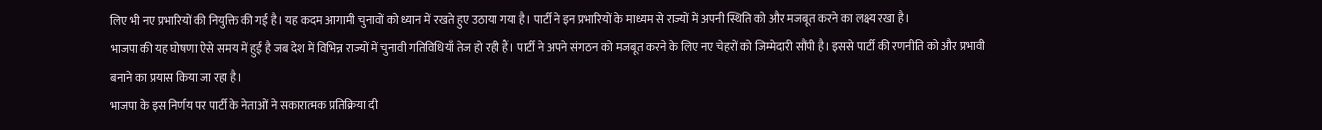लिए भी नए प्रभारियों की नियुक्ति की गई है। यह कदम आगामी चुनावों को ध्यान में रखते हुए उठाया गया है। पार्टी ने इन प्रभारियों के माध्यम से राज्यों में अपनी स्थिति को और मजबूत करने का लक्ष्य रखा है।
भाजपा की यह घोषणा ऐसे समय में हुई है जब देश में विभिन्न राज्यों में चुनावी गतिविधियाँ तेज हो रही हैं। पार्टी ने अपने संगठन को मजबूत करने के लिए नए चेहरों को जिम्मेदारी सौंपी है। इससे पार्टी की रणनीति को और प्रभावी बनाने का प्रयास किया जा रहा है।
भाजपा के इस निर्णय पर पार्टी के नेताओं ने सकारात्मक प्रतिक्रिया दी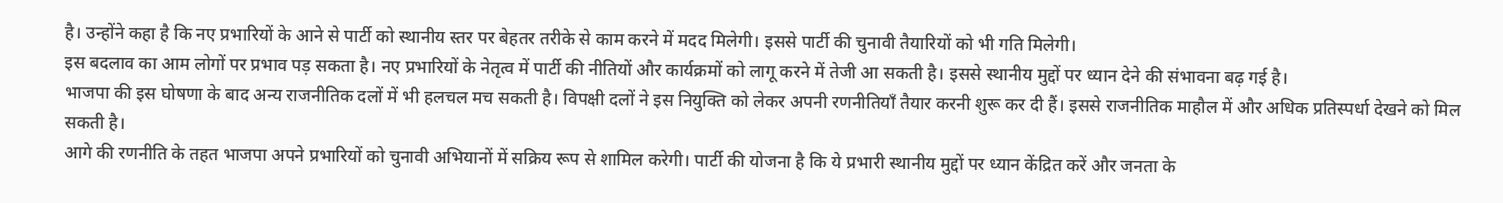है। उन्होंने कहा है कि नए प्रभारियों के आने से पार्टी को स्थानीय स्तर पर बेहतर तरीके से काम करने में मदद मिलेगी। इससे पार्टी की चुनावी तैयारियों को भी गति मिलेगी।
इस बदलाव का आम लोगों पर प्रभाव पड़ सकता है। नए प्रभारियों के नेतृत्व में पार्टी की नीतियों और कार्यक्रमों को लागू करने में तेजी आ सकती है। इससे स्थानीय मुद्दों पर ध्यान देने की संभावना बढ़ गई है।
भाजपा की इस घोषणा के बाद अन्य राजनीतिक दलों में भी हलचल मच सकती है। विपक्षी दलों ने इस नियुक्ति को लेकर अपनी रणनीतियाँ तैयार करनी शुरू कर दी हैं। इससे राजनीतिक माहौल में और अधिक प्रतिस्पर्धा देखने को मिल सकती है।
आगे की रणनीति के तहत भाजपा अपने प्रभारियों को चुनावी अभियानों में सक्रिय रूप से शामिल करेगी। पार्टी की योजना है कि ये प्रभारी स्थानीय मुद्दों पर ध्यान केंद्रित करें और जनता के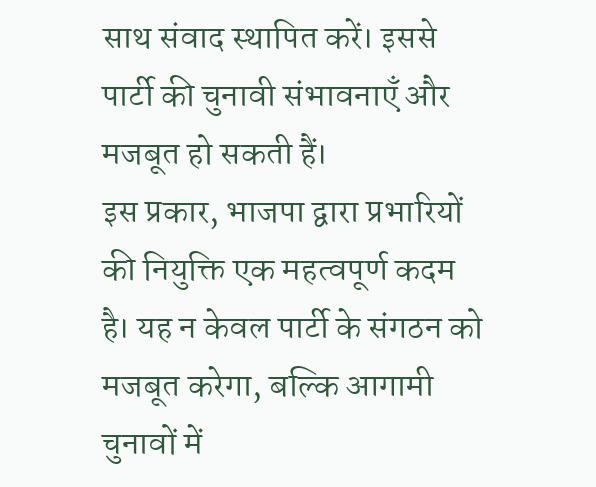साथ संवाद स्थापित करें। इससे पार्टी की चुनावी संभावनाएँ और मजबूत हो सकती हैं।
इस प्रकार, भाजपा द्वारा प्रभारियों की नियुक्ति एक महत्वपूर्ण कदम है। यह न केवल पार्टी के संगठन को मजबूत करेगा, बल्कि आगामी चुनावों में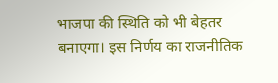भाजपा की स्थिति को भी बेहतर बनाएगा। इस निर्णय का राजनीतिक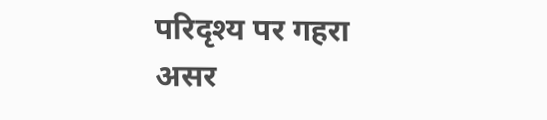परिदृश्य पर गहरा असर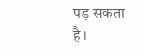पड़ सकता है।